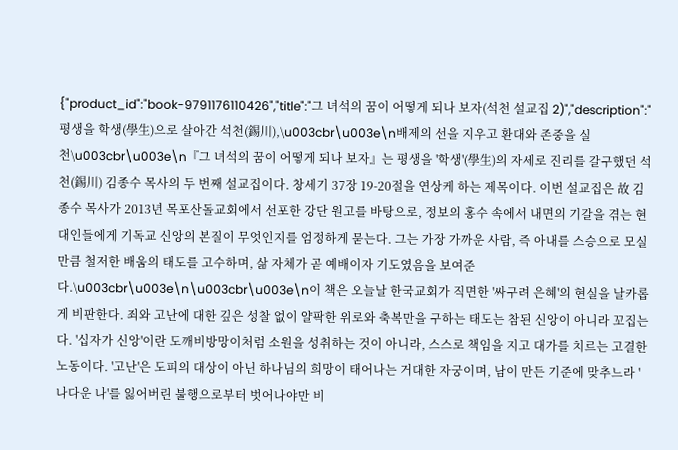{"product_id":"book-9791176110426","title":"그 녀석의 꿈이 어떻게 되나 보자(석천 설교집 2)","description":"평생을 학생(學生)으로 살아간 석천(錫川),\u003cbr\u003e\n배제의 선을 지우고 환대와 존중을 실천\u003cbr\u003e\n『그 녀석의 꿈이 어떻게 되나 보자』는 평생을 '학생'(學生)의 자세로 진리를 갈구했던 석천(錫川) 김종수 목사의 두 번째 설교집이다. 창세기 37장 19-20절을 연상케 하는 제목이다. 이번 설교집은 故 김종수 목사가 2013년 목포산돌교회에서 선포한 강단 원고를 바탕으로, 정보의 홍수 속에서 내면의 기갈을 겪는 현대인들에게 기독교 신앙의 본질이 무엇인지를 엄정하게 묻는다. 그는 가장 가까운 사람, 즉 아내를 스승으로 모실 만큼 철저한 배움의 태도를 고수하며, 삶 자체가 곧 예배이자 기도였음을 보여준다.\u003cbr\u003e\n\u003cbr\u003e\n이 책은 오늘날 한국교회가 직면한 '싸구려 은혜'의 현실을 날카롭게 비판한다. 죄와 고난에 대한 깊은 성찰 없이 얄팍한 위로와 축복만을 구하는 태도는 참된 신앙이 아니라 꼬집는다. '십자가 신앙'이란 도깨비방망이처럼 소원을 성취하는 것이 아니라, 스스로 책임을 지고 대가를 치르는 고결한 노동이다. '고난'은 도피의 대상이 아닌 하나님의 희망이 태어나는 거대한 자궁이며, 남이 만든 기준에 맞추느라 '나다운 나'를 잃어버린 불행으로부터 벗어나야만 비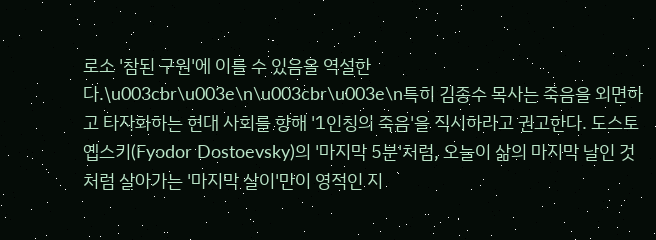로소 '참된 구원'에 이를 수 있음을 역설한다.\u003cbr\u003e\n\u003cbr\u003e\n특히 김종수 목사는 죽음을 외면하고 타자화하는 현대 사회를 향해 '1인칭의 죽음'을 직시하라고 권고한다. 도스토옙스키(Fyodor Dostoevsky)의 '마지막 5분'처럼, 오늘이 삶의 마지막 날인 것처럼 살아가는 '마지막 살이'만이 영적인 지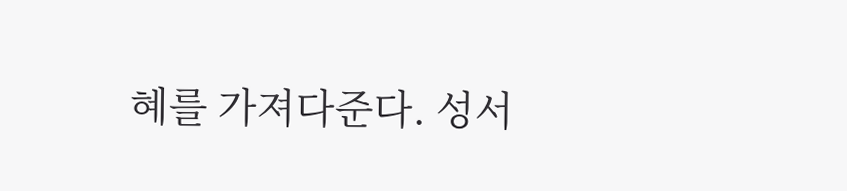혜를 가져다준다. 성서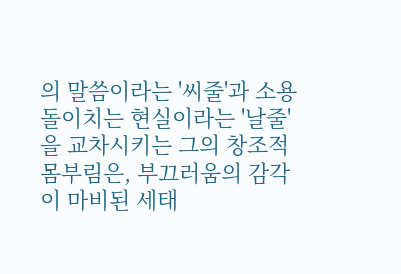의 말씀이라는 '씨줄'과 소용돌이치는 현실이라는 '날줄'을 교차시키는 그의 창조적 몸부림은, 부끄러움의 감각이 마비된 세태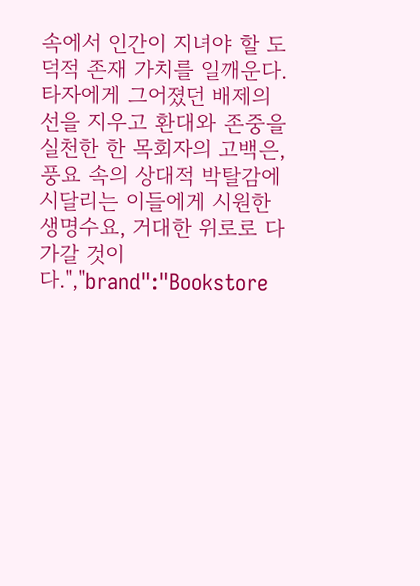속에서 인간이 지녀야 할 도덕적 존재 가치를 일깨운다. 타자에게 그어졌던 배제의 선을 지우고 환대와 존중을 실천한 한 목회자의 고백은, 풍요 속의 상대적 박탈감에 시달리는 이들에게 시원한 생명수요, 거대한 위로로 다가갈 것이다.","brand":"Bookstore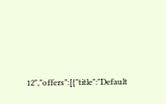12","offers":[{"title":"Default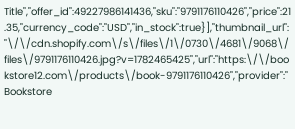Title","offer_id":49227986141436,"sku":"9791176110426","price":21.35,"currency_code":"USD","in_stock":true}],"thumbnail_url":"\/\/cdn.shopify.com\/s\/files\/1\/0730\/4681\/9068\/files\/9791176110426.jpg?v=1782465425","url":"https:\/\/bookstore12.com\/products\/book-9791176110426","provider":"Bookstore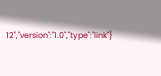12","version":"1.0","type":"link"}